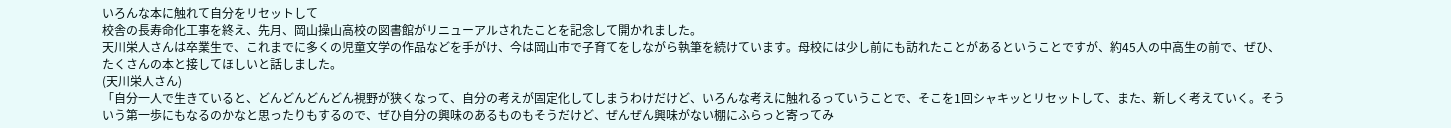いろんな本に触れて自分をリセットして
校舎の長寿命化工事を終え、先月、岡山操山高校の図書館がリニューアルされたことを記念して開かれました。
天川栄人さんは卒業生で、これまでに多くの児童文学の作品などを手がけ、今は岡山市で子育てをしながら執筆を続けています。母校には少し前にも訪れたことがあるということですが、約45人の中高生の前で、ぜひ、たくさんの本と接してほしいと話しました。
(天川栄人さん)
「自分一人で生きていると、どんどんどんどん視野が狭くなって、自分の考えが固定化してしまうわけだけど、いろんな考えに触れるっていうことで、そこを1回シャキッとリセットして、また、新しく考えていく。そういう第一歩にもなるのかなと思ったりもするので、ぜひ自分の興味のあるものもそうだけど、ぜんぜん興味がない棚にふらっと寄ってみ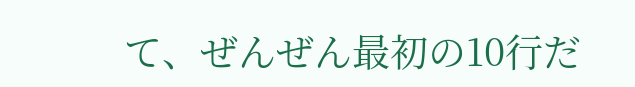て、ぜんぜん最初の10行だ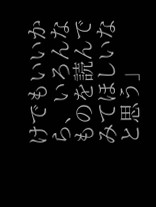けでもいいから、いろんなものを読んでみてほしいなと思う」